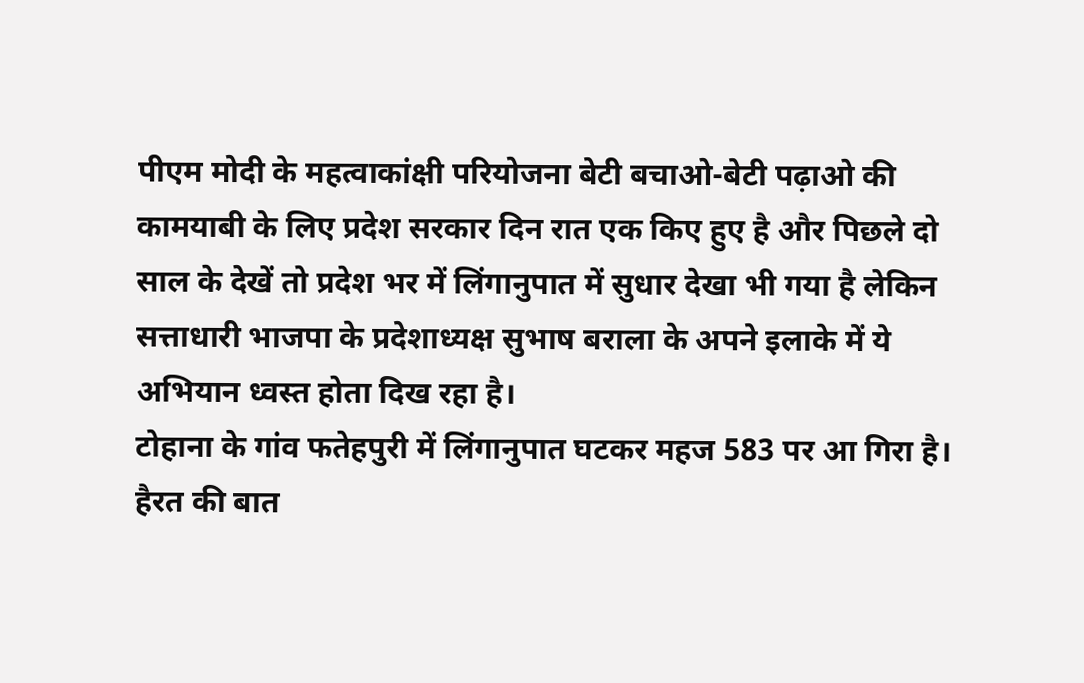पीएम मोदी के महत्वाकांक्षी परियोजना बेटी बचाओ-बेटी पढ़ाओ की कामयाबी के लिए प्रदेश सरकार दिन रात एक किए हुए है और पिछले दो साल के देखें तो प्रदेश भर में लिंगानुपात में सुधार देखा भी गया है लेकिन सत्ताधारी भाजपा के प्रदेशाध्यक्ष सुभाष बराला के अपने इलाके में ये अभियान ध्वस्त होता दिख रहा है।
टोहाना के गांव फतेहपुरी में लिंगानुपात घटकर महज 583 पर आ गिरा है। हैरत की बात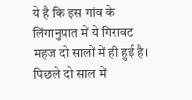ये है कि इस गांव के लिंगानुपात में ये गिरावट महज दो सालों में ही हुई है। पिछले दो साल में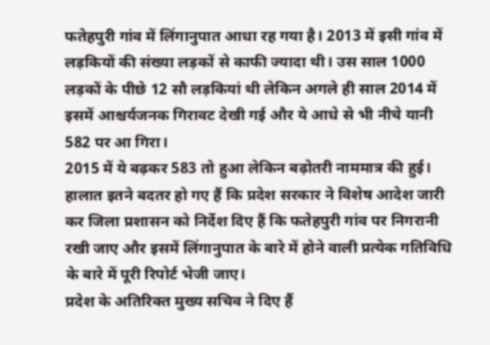फतेहपुरी गांव में लिंगानुपात आधा रह गया है। 2013 में इसी गांव में लड़कियों की संख्या लड़कों से काफी ज्यादा थी। उस साल 1000 लड़कों के पीछे 12 सौ लड़कियां थी लेकिन अगले ही साल 2014 में इसमें आश्चर्यजनक गिरावट देखी गई और ये आधे से भी नीचे यानी 582 पर आ गिरा।
2015 में ये बढ़कर 583 तो हुआ लेकिन बढ़ोतरी नाममात्र की हुई। हालात इतने बदतर हो गए हैं कि प्रदेश सरकार ने विशेष आदेश जारी कर जिला प्रशासन को निर्देश दिए हैं कि फतेहपुरी गांव पर निगरानी रखी जाए और इसमें लिंगानुपात के बारे में होने वाली प्रत्येक गतिविधि के बारे में पूरी रिपोर्ट भेजी जाए।
प्रदेश के अतिरिक्त मुख्य सचिव ने दिए हैं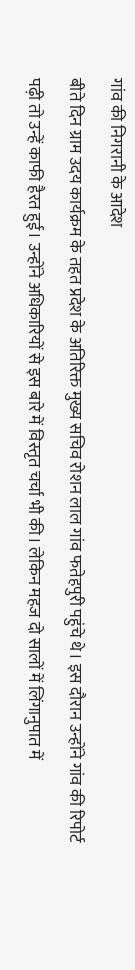गांव की निगरानी के आदेश
बीते दिन ग्राम उदय कार्यक्रम के तहत प्रदेश के अतिरिक्त मुख्य सचिव रोशन लाल गांव फतेहपुरी पहुंचे थे। इस दौरान उन्होंने गांव की रिपोर्ट पढ़ी तो उन्हें काफी हैरत हुई। उन्होंने अधिकारियों से इस बारे में विस्तृत चर्चा भी की। लेकिन महज दो सालों में लिंगानुपात में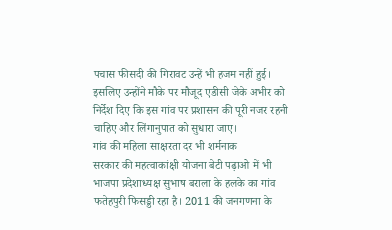पचास फीसदी की गिरावट उन्हें भी हजम नहीं हुई। इसलिए उन्होंने मौके पर मौजूद एडीसी जेके अभीर को निर्देश दिए कि इस गांव पर प्रशासन की पूरी नजर रहनी चाहिए और लिंगानुपात को सुधारा जाए।
गांव की महिला साक्षरता दर भी शर्मनाक
सरकार की महत्वाकांक्षी योजना बेटी पढ़ाओ में भी भाजपा प्रदेशाध्यक्ष सुभाष बराला के हलके का गांव फतेहपुरी फिसड्डी रहा है। 2011 की जनगणना के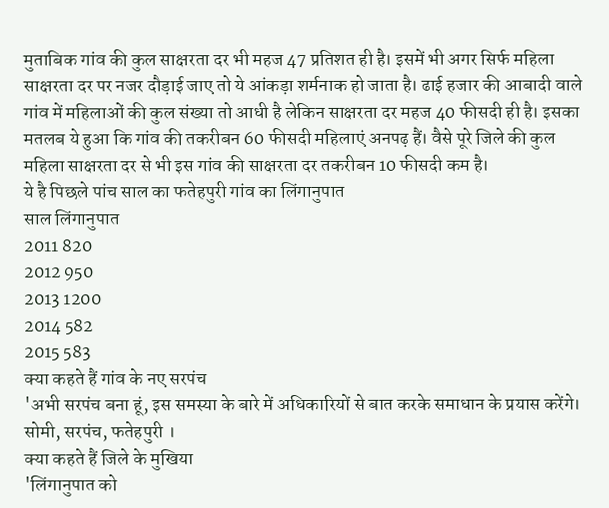मुताबिक गांव की कुल साक्षरता दर भी महज 47 प्रतिशत ही है। इसमें भी अगर सिर्फ महिला साक्षरता दर पर नजर दौड़ाई जाए तो ये आंकड़ा शर्मनाक हो जाता है। ढाई हजार की आबादी वाले गांव में महिलाओं की कुल संख्या तो आधी है लेकिन साक्षरता दर महज 40 फीसदी ही है। इसका मतलब ये हुआ कि गांव की तकरीबन 60 फीसदी महिलाएं अनपढ़ हैं। वैसे पूरे जिले की कुल महिला साक्षरता दर से भी इस गांव की साक्षरता दर तकरीबन 10 फीसदी कम है।
ये है पिछले पांच साल का फतेहपुरी गांव का लिंगानुपात
साल लिंगानुपात
2011 820
2012 950
2013 1200
2014 582
2015 583
क्या कहते हैं गांव के नए सरपंच
'अभी सरपंच बना हूं, इस समस्या के बारे में अधिकारियों से बात करके समाधान के प्रयास करेंगे।
सोमी, सरपंच, फतेहपुरी ।
क्या कहते हैं जिले के मुखिया
'लिंगानुपात को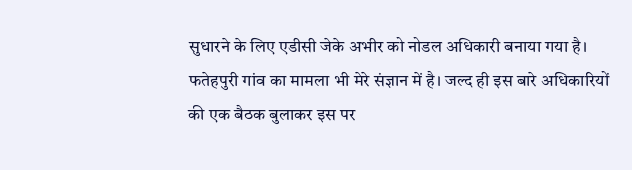सुधारने के लिए एडीसी जेके अभीर को नोडल अधिकारी बनाया गया है। फतेहपुरी गांव का मामला भी मेरे संज्ञान में है। जल्द ही इस बारे अधिकारियों की एक बैठक बुलाकर इस पर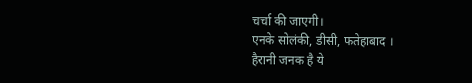चर्चा की जाएगी।
एनके सोलंकी, डीसी, फतेहाबाद ।
हैरानी जनक है ये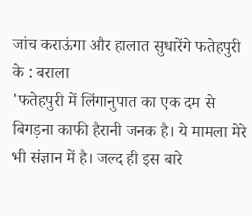जांच कराऊंगा और हालात सुधारेंगे फतेहपुरी के : बराला
'फतेहपुरी में लिंगानुपात का एक दम से बिगड़ना काफी हैरानी जनक है। ये मामला मेरे भी संज्ञान में है। जल्द ही इस बारे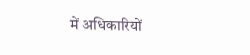में अधिकारियों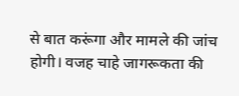से बात करूंगा और मामले की जांच होगी। वजह चाहे जागरूकता की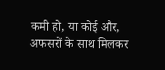कमी हो, या कोई और, अफसरों के साथ मिलकर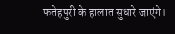फतेहपुरी के हालात सुधारे जाएंगे।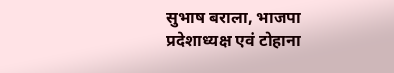सुभाष बराला, भाजपा प्रदेशाध्यक्ष एवं टोहाना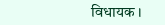विधायक ।